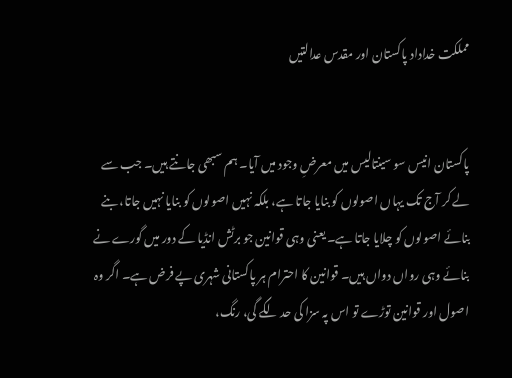مملکت خداداد پاکستان اور مقدس عدالتیں


پاکستان انیس سو سینتالیس میں معرضِ وجود میں آیا۔ ہم سبھی جانتے ہیں۔ جب سے لے کر آج تک یہاں اصولوں کو بنایا جاتا ہے، بلکہ نہیں اصولوں کو بنایا نہیں جاتا، بنے بنائے اصولوں کو چلایا جاتا ہے۔ یعنی وہی قوانین جو برٹش انڈیا کے دور میں گورے نے بنائے وہی رواں دواں ہیں۔ قوانین کا احترام ہر پاکستانی شہری پے فرض ہے۔ اگر وہ اصول اور قوانین توڑے تو اس پہ سزا کی حد لگے گی، رنگ،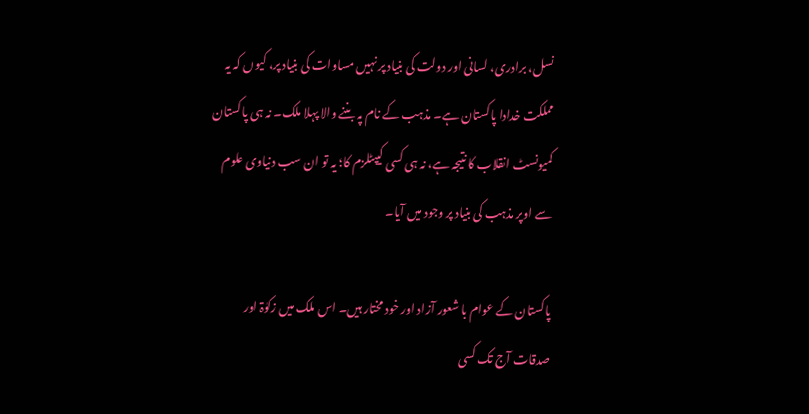نسل، برادری، لسانی اور دولت کی بنیاد پر نہیں مساوات کی بنیاد پر، کیوں کہ یہ مملکت خدادا پاکستان ہے۔ مذہب کے نام پہ بننے والا پہلا ملک۔ نہ ہی پاکستان کمیونسٹ انقلاب کا نتیجہ ہے، نہ ہی کسی کیپٹلزم کا؛ یہ تو ان سب دنیاوی علوم سے اوپر مذہب کی بنیاد پر وجود میں آیا۔

پاکستان کے عوام با شعور آزاد اور خود مختار ہیں۔ اس ملک میں زکوٰۃ اور صدقات آج تک کسی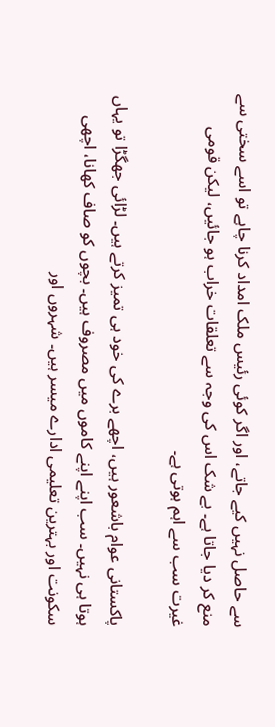سے حاصل نہیں کیے جاتے، اور اگر کوئی رئیس ملک امداد کرنا چاہے تو اسے سختی سے منع کر دیا جاتا ہے۔ بے شک اس کی وجہ سے تعلقات خراب ہو جائیں، لیکن قومی غیرت سب سے اہم ہوتی ہے۔

پاکستانی عوام باشعور ہیں، اچھے برے کی خود ہی تمیز کرتے ہیں۔ لڑائی جھگڑا تو یہاں ہوتا ہی نہیں۔ سب اپنے اپنے کاموں میں مصروف ہیں۔ بچوں کو صاف کھانا، اچھی سکونت اور بہترین تعلیمی ادارے میسر ہیں۔ شہروں اور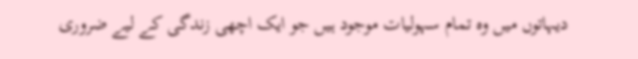دیہاتوں میں وہ تمام سہولیات موجود ہیں جو ایک اچھی زندگی کے لیے ضروری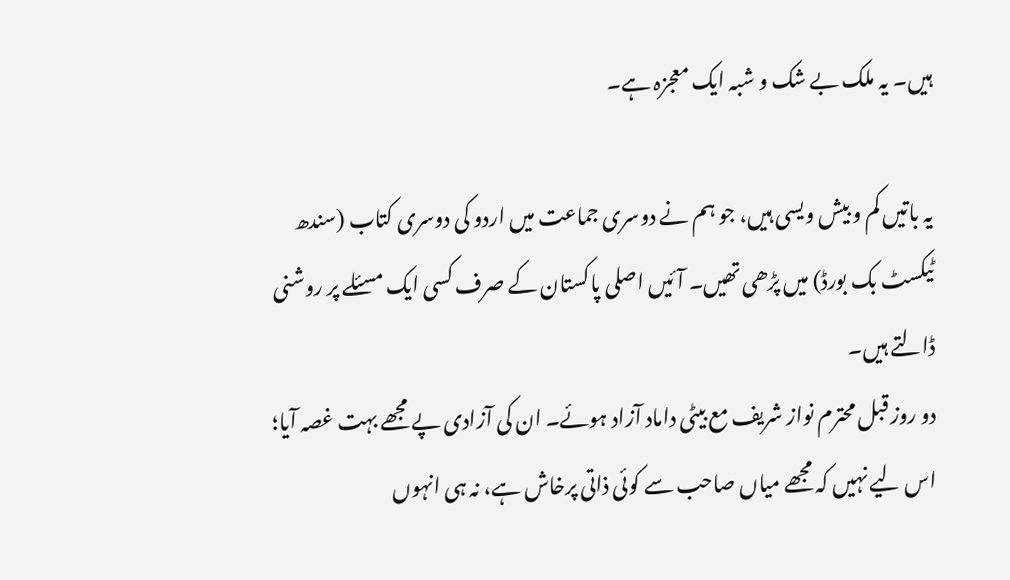ہیں۔ یہ ملک بے شک و شبہ ایک معجزہ ہے۔

یہ باتیں کم و بیش ویسی ہیں، جو ہم نے دوسری جماعت میں اردو کی دوسری کتاب (سندھ ٹیکسٹ بک بورڈ) میں پڑھی تھیں۔ آئیں اصلی پاکستان کے صرف کسی ایک مسئلے پر روشنی ڈالتے ہیں۔
دو روز قبل محترم نواز شریف مع بیٹی داماد آزاد ہوئے۔ ان کی آزادی پے مجھے بہت غصہ آیا؛ اس لیے نہیں کہ مجھے میاں صاحب سے کوئی ذاتی پرخاش ہے، نہ ہی انہوں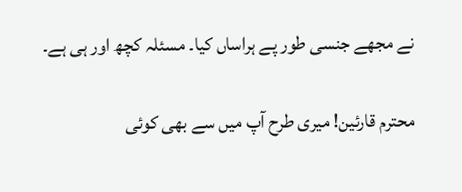نے مجھے جنسی طور پے ہراساں کیا۔ مسئلہ کچھ اور ہی ہے۔

محترم قارئین! میری طرح آپ میں سے بھی کوئی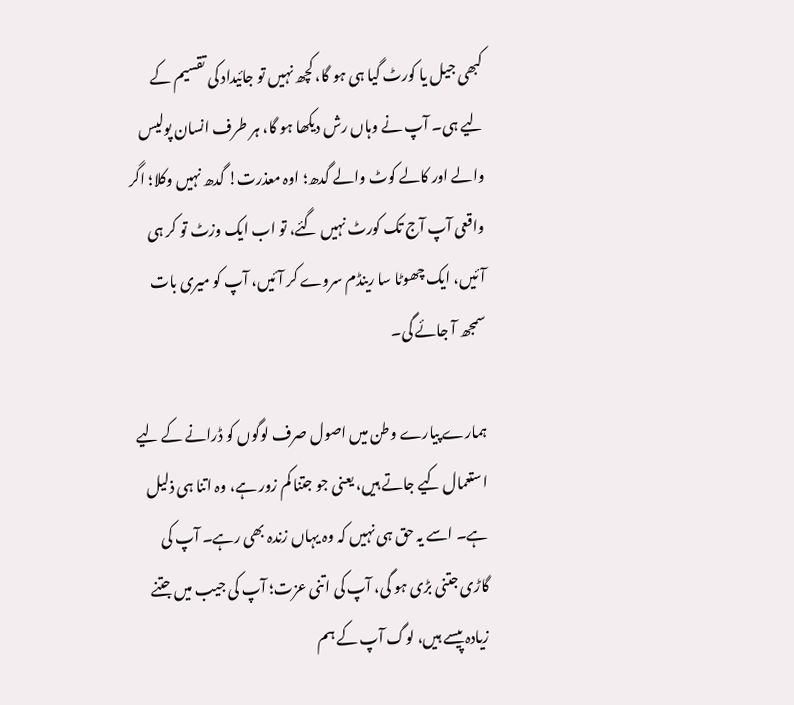کبھی جیل یا کورٹ گیا ہی ہو گا، کچھ نہیں تو جائیداد کی تقسیم کے لیے ہی۔ آپ نے وہاں رش دیکھا ہو گا، ہر طرف انسان پولیس والے اور کالے کوٹ والے گدھ؛ اوہ معذرت! گدھ نہیں وکلا؛ اگر واقعی آپ آج تک کورٹ نہیں گئے، تو اب ایک وزٹ تو کر ہی آئیں، ایک چھوٹا سا رینڈم سروے کر آئیں، آپ کو میری بات سمجھ آ جائے گی۔

ہمارے پیارے وطن میں اصول صرف لوگوں کو ڈرانے کے لیے استعمال کیے جاتے ہیں، یعنی جو جتنا کم زور ہے، وہ اتنا ہی ذلیل ہے۔ اسے یہ حق ہی نہیں کہ وہ یہاں زندہ بھی رہے۔ آپ کی گاڑی جتنی بڑی ہو گی، آپ کی اتنی عزت؛ آپ کی جیب میں جتنے زیادہ پیسے ہیں، لوگ آپ کے ہم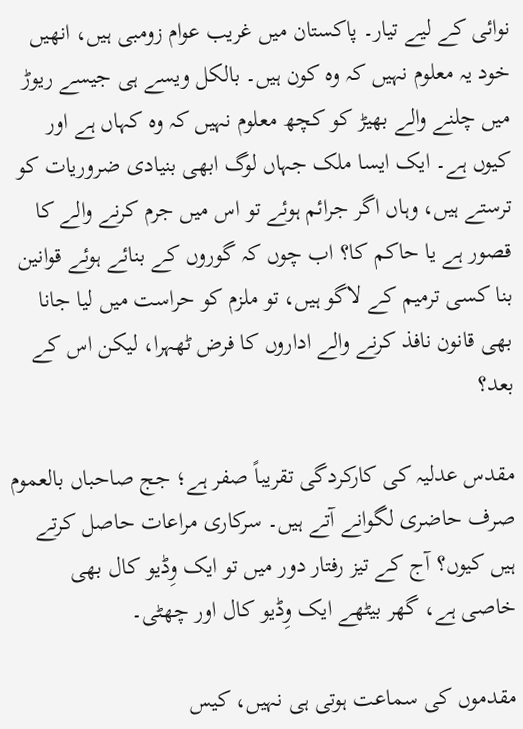نوائی کے لیے تیار۔ پاکستان میں غریب عوام زومبی ہیں، انھیں خود یہ معلوم نہیں کہ وہ کون ہیں۔ بالکل ویسے ہی جیسے ریوڑ میں چلنے والے بھیڑ کو کچھ معلوم نہیں کہ وہ کہاں ہے اور کیوں ہے۔ ایک ایسا ملک جہاں لوگ ابھی بنیادی ضروریات کو ترستے ہیں، وہاں اگر جرائم ہوئے تو اس میں جرم کرنے والے کا قصور ہے یا حاکم کا؟ اب چوں کہ گوروں کے بنائے ہوئے قوانین بنا کسی ترمیم کے لاگو ہیں، تو ملزم کو حراست میں لیا جانا بھی قانون نافذ کرنے والے اداروں کا فرض ٹھہرا، لیکن اس کے بعد؟

مقدس عدلیہ کی کارکردگی تقریباً صفر ہے؛ جج صاحباں بالعموم صرف حاضری لگوانے آتے ہیں۔ سرکاری مراعات حاصل کرتے ہیں کیوں؟ آج کے تیز رفتار دور میں تو ایک وِڈیو کال بھی خاصی ہے، گھر بیٹھے ایک وِڈیو کال اور چھٹی۔

مقدموں کی سماعت ہوتی ہی نہیں، کیس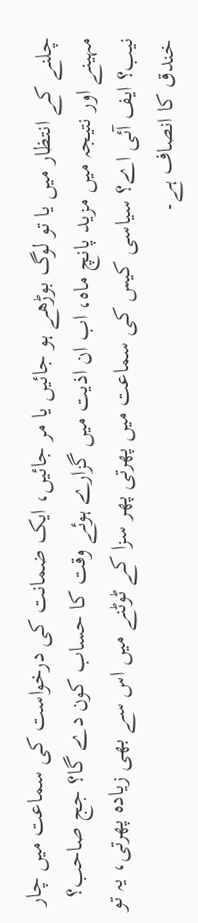چلنے کے انتظار میں یا تو لوگ بوڑھے ہو جائیں یا مر جائیں، ایک ضمانت کی درخواست کی سماعت میں چار مہینے اور نتیجہ میں مزید پانچ ماہ، اب ان اذیت میں گزارے ہوئے وقت کا حساب کون دے گا؟ جج صاحب؟ نیب؟ ایف آئی اے؟ سیاسی کیس کی سماعت میں پھرتی پھر سزا کے ٹوٹنے میں اس سے بھی زیادہ پھرتی، یہ تو خندق کا انصاف ہے۔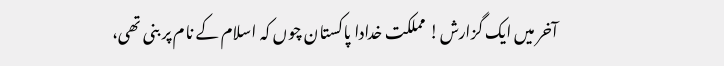آخر میں ایک گزارش! مملکت خدادا پاکستان چوں کہ اسلام کے نام پر بنی تھی،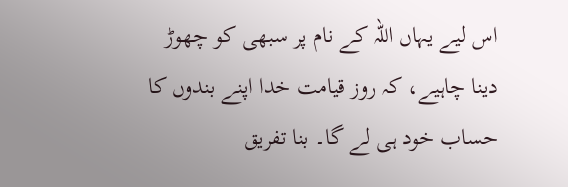اس لیے یہاں اللہ کے نام پر سبھی کو چھوڑ دینا چاہیے، کہ روز قیامت خدا اپنے بندوں کا حساب خود ہی لے گا۔ بنا تفریق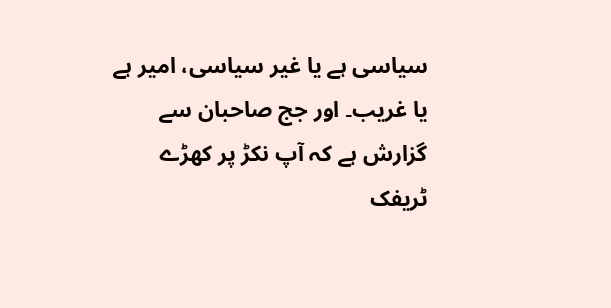سیاسی ہے یا غیر سیاسی، امیر ہے یا غریب۔ اور جج صاحبان سے گزارش ہے کہ آپ نکڑ پر کھڑے ٹریفک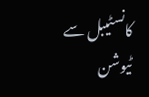کانسٹیبل سے ٹیوشن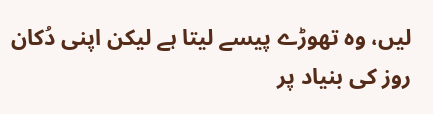لیں، وہ تھوڑے پیسے لیتا ہے لیکن اپنی دُکان روز کی بنیاد پر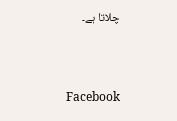چلاتا ہے۔


Facebook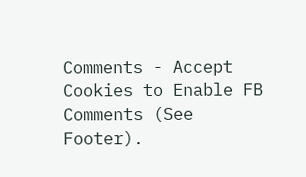Comments - Accept Cookies to Enable FB Comments (See Footer).